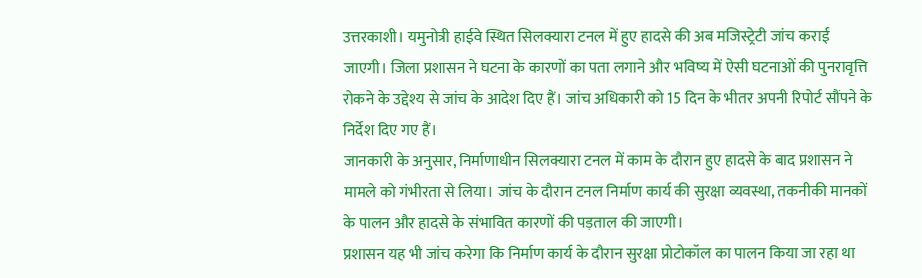उत्तरकाशी। यमुनोत्री हाईवे स्थित सिलक्यारा टनल में हुए हादसे की अब मजिस्ट्रेटी जांच कराई जाएगी। जिला प्रशासन ने घटना के कारणों का पता लगाने और भविष्य में ऐसी घटनाओं की पुनरावृत्ति रोकने के उद्देश्य से जांच के आदेश दिए हैं। जांच अधिकारी को 15 दिन के भीतर अपनी रिपोर्ट सौंपने के निर्देश दिए गए हैं।
जानकारी के अनुसार, निर्माणाधीन सिलक्यारा टनल में काम के दौरान हुए हादसे के बाद प्रशासन ने मामले को गंभीरता से लिया। जांच के दौरान टनल निर्माण कार्य की सुरक्षा व्यवस्था, तकनीकी मानकों के पालन और हादसे के संभावित कारणों की पड़ताल की जाएगी।
प्रशासन यह भी जांच करेगा कि निर्माण कार्य के दौरान सुरक्षा प्रोटोकॉल का पालन किया जा रहा था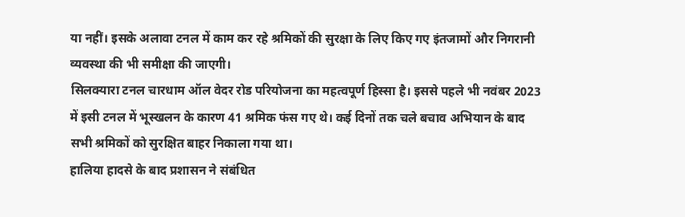या नहीं। इसके अलावा टनल में काम कर रहे श्रमिकों की सुरक्षा के लिए किए गए इंतजामों और निगरानी व्यवस्था की भी समीक्षा की जाएगी।
सिलक्यारा टनल चारधाम ऑल वेदर रोड परियोजना का महत्वपूर्ण हिस्सा है। इससे पहले भी नवंबर 2023 में इसी टनल में भूस्खलन के कारण 41 श्रमिक फंस गए थे। कई दिनों तक चले बचाव अभियान के बाद सभी श्रमिकों को सुरक्षित बाहर निकाला गया था।
हालिया हादसे के बाद प्रशासन ने संबंधित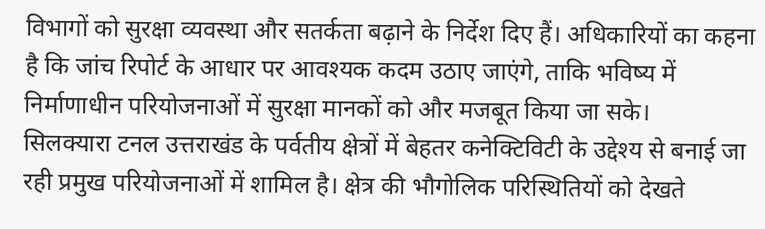विभागों को सुरक्षा व्यवस्था और सतर्कता बढ़ाने के निर्देश दिए हैं। अधिकारियों का कहना है कि जांच रिपोर्ट के आधार पर आवश्यक कदम उठाए जाएंगे, ताकि भविष्य में निर्माणाधीन परियोजनाओं में सुरक्षा मानकों को और मजबूत किया जा सके।
सिलक्यारा टनल उत्तराखंड के पर्वतीय क्षेत्रों में बेहतर कनेक्टिविटी के उद्देश्य से बनाई जा रही प्रमुख परियोजनाओं में शामिल है। क्षेत्र की भौगोलिक परिस्थितियों को देखते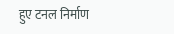हुए टनल निर्माण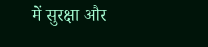में सुरक्षा और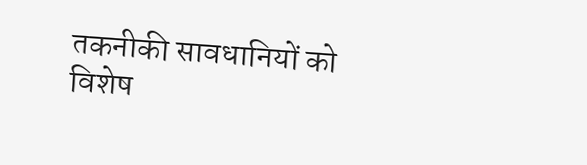तकनीकी सावधानियों को विशेष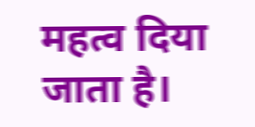महत्व दिया जाता है।